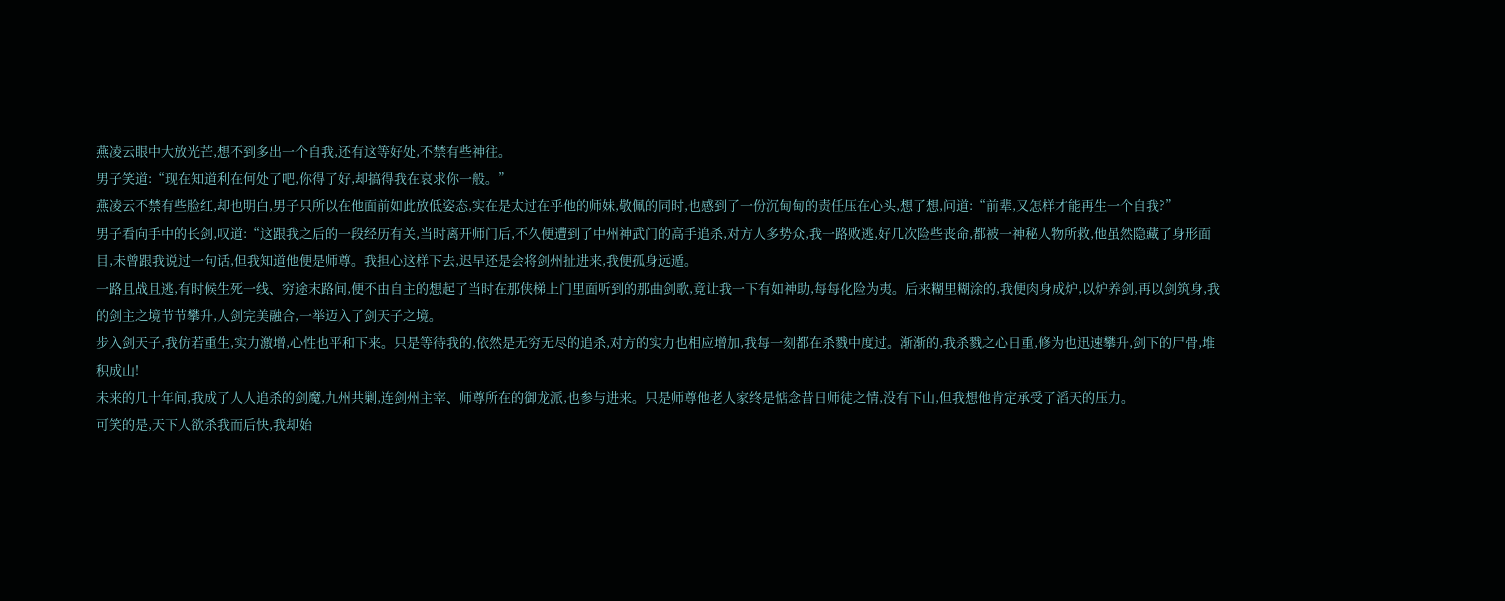燕凌云眼中大放光芒,想不到多出一个自我,还有这等好处,不禁有些神往。
男子笑道:“现在知道利在何处了吧,你得了好,却搞得我在哀求你一般。”
燕凌云不禁有些脸红,却也明白,男子只所以在他面前如此放低姿态,实在是太过在乎他的师妹,敬佩的同时,也感到了一份沉甸甸的责任压在心头,想了想,问道:“前辈,又怎样才能再生一个自我?”
男子看向手中的长剑,叹道:“这跟我之后的一段经历有关,当时离开师门后,不久便遭到了中州神武门的高手追杀,对方人多势众,我一路败逃,好几次险些丧命,都被一神秘人物所救,他虽然隐藏了身形面目,未曾跟我说过一句话,但我知道他便是师尊。我担心这样下去,迟早还是会将剑州扯进来,我便孤身远遁。
一路且战且逃,有时候生死一线、穷途末路间,便不由自主的想起了当时在那侠梯上门里面听到的那曲剑歌,竟让我一下有如神助,每每化险为夷。后来糊里糊涂的,我便肉身成炉,以炉养剑,再以剑筑身,我的剑主之境节节攀升,人剑完美融合,一举迈入了剑天子之境。
步入剑天子,我仿若重生,实力激增,心性也平和下来。只是等待我的,依然是无穷无尽的追杀,对方的实力也相应增加,我每一刻都在杀戮中度过。渐渐的,我杀戮之心日重,修为也迅速攀升,剑下的尸骨,堆积成山!
未来的几十年间,我成了人人追杀的剑魔,九州共剿,连剑州主宰、师尊所在的御龙派,也参与进来。只是师尊他老人家终是惦念昔日师徒之情,没有下山,但我想他肯定承受了滔天的压力。
可笑的是,天下人欲杀我而后快,我却始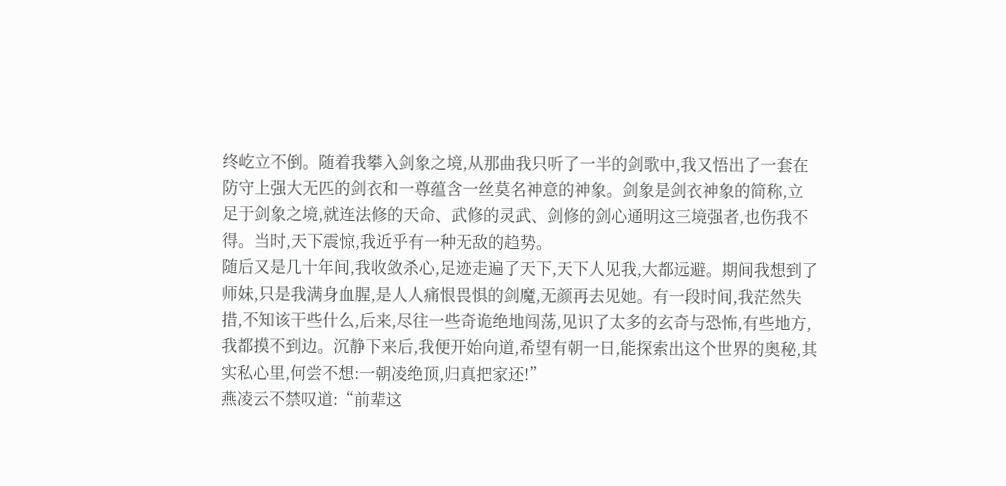终屹立不倒。随着我攀入剑象之境,从那曲我只听了一半的剑歌中,我又悟出了一套在防守上强大无匹的剑衣和一尊蕴含一丝莫名神意的神象。剑象是剑衣神象的简称,立足于剑象之境,就连法修的天命、武修的灵武、剑修的剑心通明这三境强者,也伤我不得。当时,天下震惊,我近乎有一种无敌的趋势。
随后又是几十年间,我收敛杀心,足迹走遍了天下,天下人见我,大都远避。期间我想到了师妹,只是我满身血腥,是人人痛恨畏惧的剑魔,无颜再去见她。有一段时间,我茫然失措,不知该干些什么,后来,尽往一些奇诡绝地闯荡,见识了太多的玄奇与恐怖,有些地方,我都摸不到边。沉静下来后,我便开始向道,希望有朝一日,能探索出这个世界的奥秘,其实私心里,何尝不想:一朝凌绝顶,归真把家还!”
燕凌云不禁叹道:“前辈这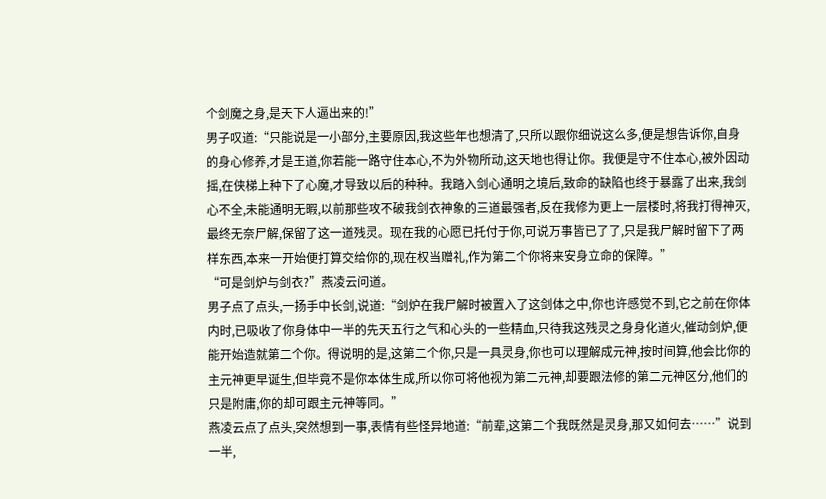个剑魔之身,是天下人逼出来的!”
男子叹道:“只能说是一小部分,主要原因,我这些年也想清了,只所以跟你细说这么多,便是想告诉你,自身的身心修养,才是王道,你若能一路守住本心,不为外物所动,这天地也得让你。我便是守不住本心,被外因动摇,在侠梯上种下了心魔,才导致以后的种种。我踏入剑心通明之境后,致命的缺陷也终于暴露了出来,我剑心不全,未能通明无暇,以前那些攻不破我剑衣神象的三道最强者,反在我修为更上一层楼时,将我打得神灭,最终无奈尸解,保留了这一道残灵。现在我的心愿已托付于你,可说万事皆已了了,只是我尸解时留下了两样东西,本来一开始便打算交给你的,现在权当赠礼,作为第二个你将来安身立命的保障。”
“可是剑炉与剑衣?”燕凌云问道。
男子点了点头,一扬手中长剑,说道:“剑炉在我尸解时被置入了这剑体之中,你也许感觉不到,它之前在你体内时,已吸收了你身体中一半的先天五行之气和心头的一些精血,只待我这残灵之身身化道火,催动剑炉,便能开始造就第二个你。得说明的是,这第二个你,只是一具灵身,你也可以理解成元神,按时间算,他会比你的主元神更早诞生,但毕竟不是你本体生成,所以你可将他视为第二元神,却要跟法修的第二元神区分,他们的只是附庸,你的却可跟主元神等同。”
燕凌云点了点头,突然想到一事,表情有些怪异地道:“前辈,这第二个我既然是灵身,那又如何去……”说到一半,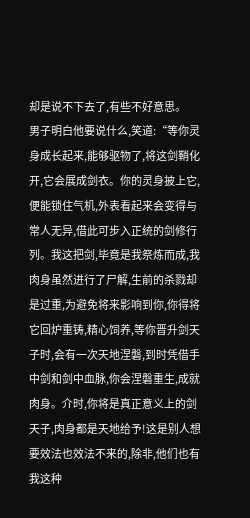却是说不下去了,有些不好意思。
男子明白他要说什么,笑道:“等你灵身成长起来,能够驱物了,将这剑鞘化开,它会展成剑衣。你的灵身披上它,便能锁住气机,外表看起来会变得与常人无异,借此可步入正统的剑修行列。我这把剑,毕竟是我祭炼而成,我肉身虽然进行了尸解,生前的杀戮却是过重,为避免将来影响到你,你得将它回炉重铸,精心饲养,等你晋升剑天子时,会有一次天地涅磐,到时凭借手中剑和剑中血脉,你会涅磐重生,成就肉身。介时,你将是真正意义上的剑天子,肉身都是天地给予!这是别人想要效法也效法不来的,除非,他们也有我这种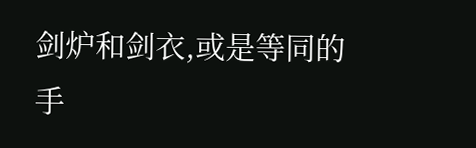剑炉和剑衣,或是等同的手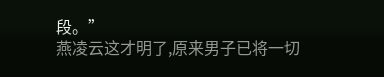段。”
燕凌云这才明了,原来男子已将一切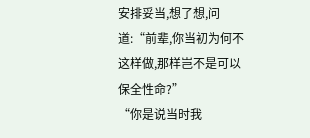安排妥当,想了想,问道:“前辈,你当初为何不这样做,那样岂不是可以保全性命?”
“你是说当时我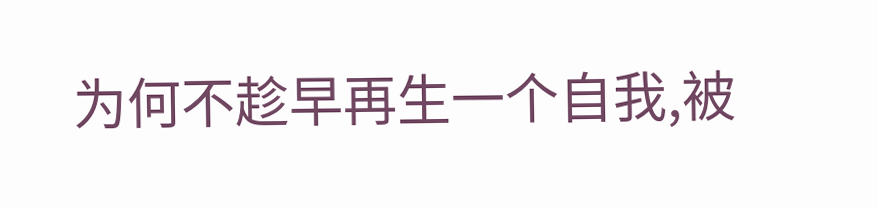为何不趁早再生一个自我,被